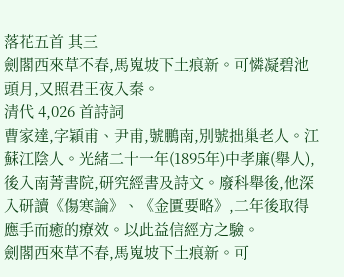落花五首 其三
劍閣西來草不春,馬嵬坡下土痕新。可憐凝碧池頭月,又照君王夜入秦。
清代 4,026 首詩詞
曹家達,字穎甫、尹甫,號鵬南,別號拙巢老人。江蘇江陰人。光緒二十一年(1895年)中孝廉(舉人),後入南菁書院,研究經書及詩文。廢科舉後,他深入研讀《傷寒論》、《金匱要略》,二年後取得應手而癒的療效。以此益信經方之驗。
劍閣西來草不春,馬嵬坡下土痕新。可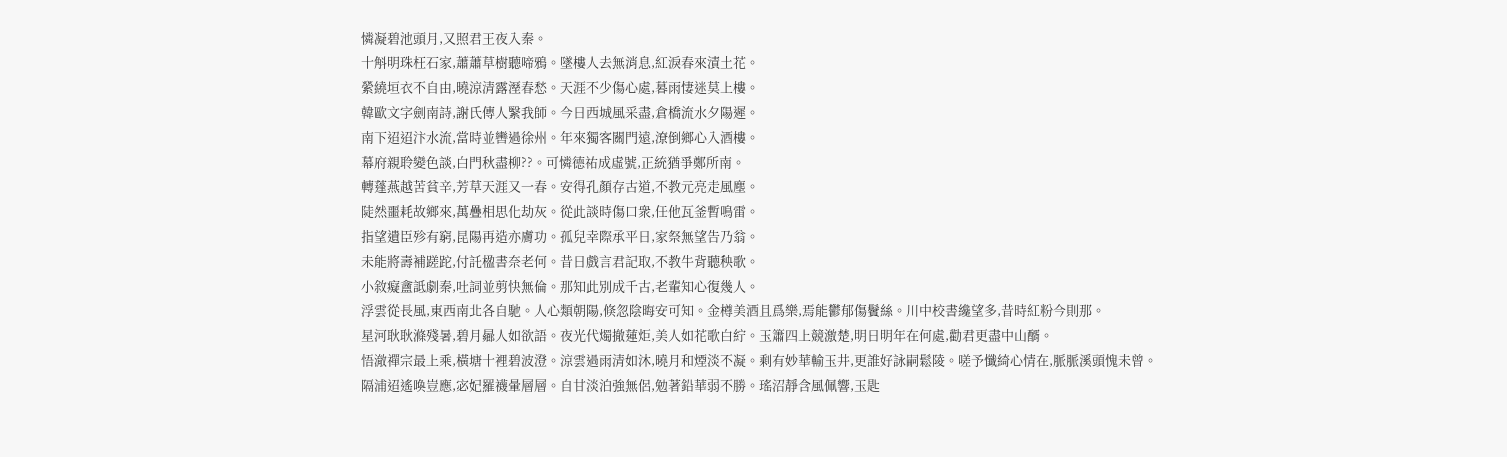憐凝碧池頭月,又照君王夜入秦。
十斛明珠枉石家,蕭蕭草樹聽啼鴉。墜樓人去無消息,紅淚春來漬土花。
縈繞垣衣不自由,曉涼清露溼春愁。天涯不少傷心處,暮雨悽迷莫上樓。
韓歐文字劍南詩,謝氏傳人繄我師。今日西城風采盡,倉橋流水夕陽遲。
南下迢迢汴水流,當時並轡過徐州。年來獨客關門遠,潦倒鄉心入酒樓。
幕府親聆變色談,白門秋盡柳??。可憐德祐成虛號,正統猶爭鄭所南。
轉蓬燕越苦貧辛,芳草天涯又一春。安得孔顏存古道,不教元亮走風塵。
陡然噩耗故鄉來,萬疊相思化劫灰。從此談時傷口衆,任他瓦釜暫鳴雷。
指望遺臣殄有窮,昆陽再造亦膚功。孤兒幸際承平日,家祭無望告乃翁。
未能將壽補蹉跎,付託楹書奈老何。昔日戲言君記取,不教牛背聽秧歌。
小敘癡盦詆劇秦,吐詞並剪快無倫。那知此別成千古,老輩知心復幾人。
浮雲從長風,東西南北各自馳。人心類朝陽,倏忽陰晦安可知。金樽美酒且爲樂,焉能鬱郁傷鬢絲。川中校書纔望多,昔時紅粉今則那。
星河耿耿滌殘暑,碧月曏人如欲語。夜光代燭撤蓮炬,美人如花歌白紵。玉簫四上競激楚,明日明年在何處,勸君更盡中山醑。
悟澈禪宗最上乘,橫塘十裡碧波澄。涼雲過雨清如沐,曉月和煙淡不凝。剩有妙華輸玉井,更誰好詠嗣鬆陵。嗟予懺綺心情在,脈脈溪頭愧未曾。
隔浦迢遙喚豈應,宓妃羅襪暈層層。自甘淡泊強無侶,勉著鉛華弱不勝。瑤沼靜含風佩響,玉匙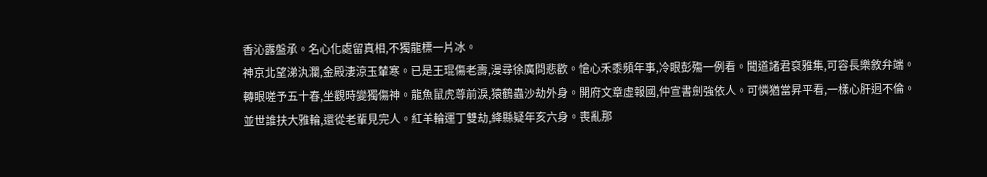香沁露盤承。名心化處留真相,不獨龍標一片冰。
神京北望涕汍瀾,金殿淒涼玉輦寒。已是王琨傷老壽,漫尋徐廣問悲歡。愴心禾黍頻年事,冷眼彭殤一例看。聞道諸君裒雅集,可容長樂敘弁端。
轉眼嗟予五十春,坐觀時變獨傷神。龍魚鼠虎尊前淚,猿鶴蟲沙劫外身。開府文章虛報國,仲宣書劍強依人。可憐猶當昇平看,一樣心肝迥不倫。
並世誰扶大雅輪,還從老輩見完人。紅羊輪運丁雙劫,絳縣疑年亥六身。喪亂那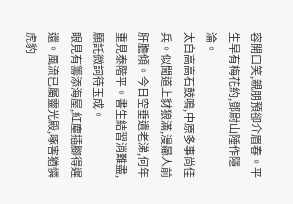容開口笑,親朋預卻介眉春。平生早有梅花約,鄧尉山陲作隱淪。
太白高高石鼓鳴,中原多事尚佳兵。似聞道上豺狼滿,漫曏人前肝膽傾。今日空垂遺老涕,何年重見泰階平。書生結習消難盡,願託微詞待玉成。
眼見有籌添海屋,紅塵插腳得遲還。風流已屬靈光殿,啄害猶憐虎豹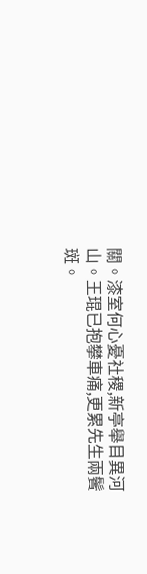關。漆室何心憂社稷,新亭舉目異河山。王琨已抱攀車痛,更累先生兩鬢斑。